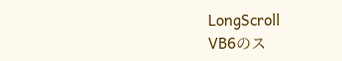LongScroll
VB6のス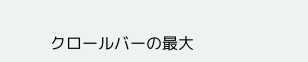クロールバーの最大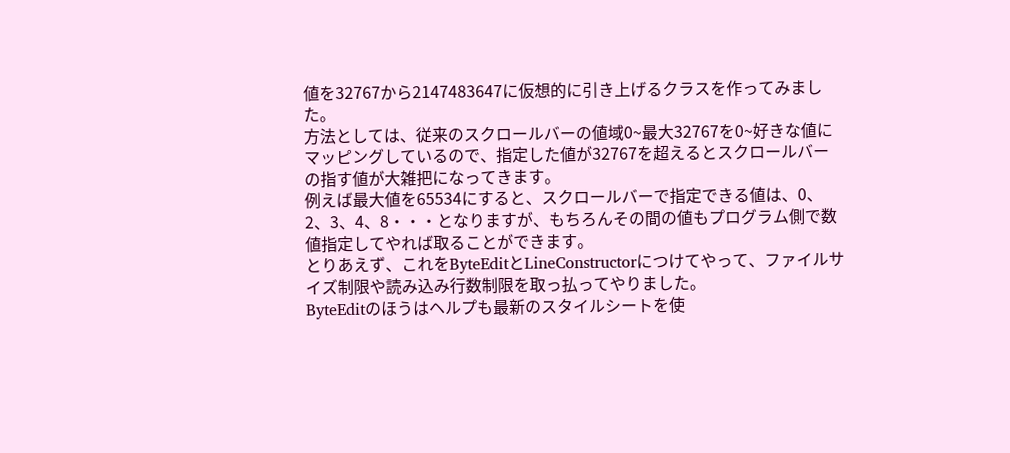値を32767から2147483647に仮想的に引き上げるクラスを作ってみました。
方法としては、従来のスクロールバーの値域0~最大32767を0~好きな値にマッピングしているので、指定した値が32767を超えるとスクロールバーの指す値が大雑把になってきます。
例えば最大値を65534にすると、スクロールバーで指定できる値は、0、2、3、4、8・・・となりますが、もちろんその間の値もプログラム側で数値指定してやれば取ることができます。
とりあえず、これをByteEditとLineConstructorにつけてやって、ファイルサイズ制限や読み込み行数制限を取っ払ってやりました。
ByteEditのほうはヘルプも最新のスタイルシートを使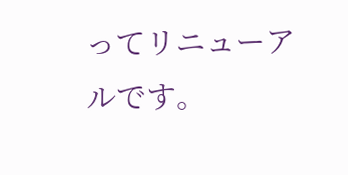ってリニューアルです。